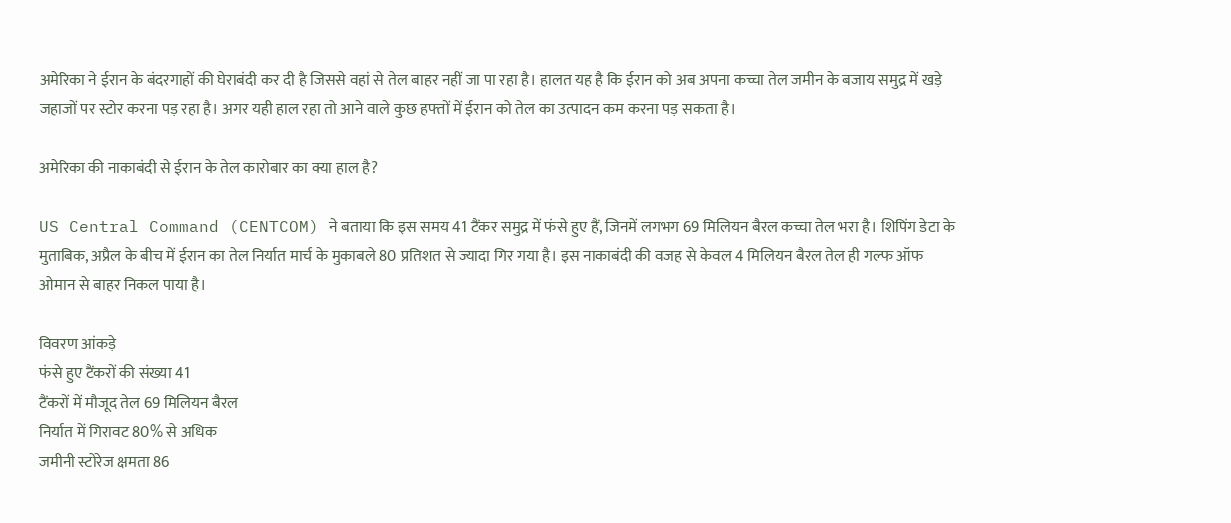अमेरिका ने ईरान के बंदरगाहों की घेराबंदी कर दी है जिससे वहां से तेल बाहर नहीं जा पा रहा है। हालत यह है कि ईरान को अब अपना कच्चा तेल जमीन के बजाय समुद्र में खड़े जहाजों पर स्टोर करना पड़ रहा है। अगर यही हाल रहा तो आने वाले कुछ हफ्तों में ईरान को तेल का उत्पादन कम करना पड़ सकता है।

अमेरिका की नाकाबंदी से ईरान के तेल कारोबार का क्या हाल है?

US Central Command (CENTCOM) ने बताया कि इस समय 41 टैंकर समुद्र में फंसे हुए हैं, जिनमें लगभग 69 मिलियन बैरल कच्चा तेल भरा है। शिपिंग डेटा के मुताबिक, अप्रैल के बीच में ईरान का तेल निर्यात मार्च के मुकाबले 80 प्रतिशत से ज्यादा गिर गया है। इस नाकाबंदी की वजह से केवल 4 मिलियन बैरल तेल ही गल्फ ऑफ ओमान से बाहर निकल पाया है।

विवरण आंकड़े
फंसे हुए टैंकरों की संख्या 41
टैंकरों में मौजूद तेल 69 मिलियन बैरल
निर्यात में गिरावट 80% से अधिक
जमीनी स्टोरेज क्षमता 86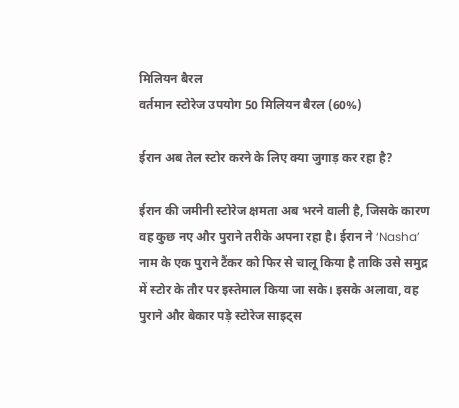मिलियन बैरल
वर्तमान स्टोरेज उपयोग 50 मिलियन बैरल (60%)

ईरान अब तेल स्टोर करने के लिए क्या जुगाड़ कर रहा है?

ईरान की जमीनी स्टोरेज क्षमता अब भरने वाली है, जिसके कारण वह कुछ नए और पुराने तरीके अपना रहा है। ईरान ने ‘Nasha’ नाम के एक पुराने टैंकर को फिर से चालू किया है ताकि उसे समुद्र में स्टोर के तौर पर इस्तेमाल किया जा सके। इसके अलावा, वह पुराने और बेकार पड़े स्टोरेज साइट्स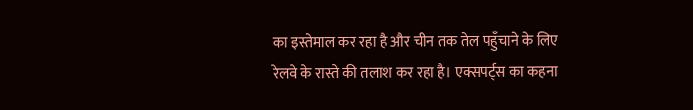का इस्तेमाल कर रहा है और चीन तक तेल पहुँचाने के लिए रेलवे के रास्ते की तलाश कर रहा है। एक्सपर्ट्स का कहना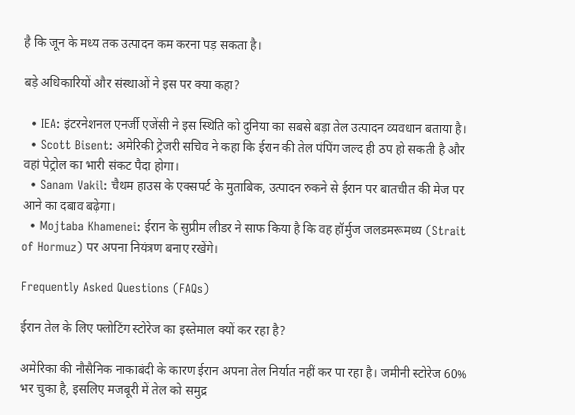है कि जून के मध्य तक उत्पादन कम करना पड़ सकता है।

बड़े अधिकारियों और संस्थाओं ने इस पर क्या कहा?

  • IEA: इंटरनेशनल एनर्जी एजेंसी ने इस स्थिति को दुनिया का सबसे बड़ा तेल उत्पादन व्यवधान बताया है।
  • Scott Bisent: अमेरिकी ट्रेजरी सचिव ने कहा कि ईरान की तेल पंपिंग जल्द ही ठप हो सकती है और वहां पेट्रोल का भारी संकट पैदा होगा।
  • Sanam Vakil: चैथम हाउस के एक्सपर्ट के मुताबिक, उत्पादन रुकने से ईरान पर बातचीत की मेज पर आने का दबाव बढ़ेगा।
  • Mojtaba Khamenei: ईरान के सुप्रीम लीडर ने साफ किया है कि वह हॉर्मुज जलडमरूमध्य (Strait of Hormuz) पर अपना नियंत्रण बनाए रखेंगे।

Frequently Asked Questions (FAQs)

ईरान तेल के लिए फ्लोटिंग स्टोरेज का इस्तेमाल क्यों कर रहा है?

अमेरिका की नौसैनिक नाकाबंदी के कारण ईरान अपना तेल निर्यात नहीं कर पा रहा है। जमीनी स्टोरेज 60% भर चुका है, इसलिए मजबूरी में तेल को समुद्र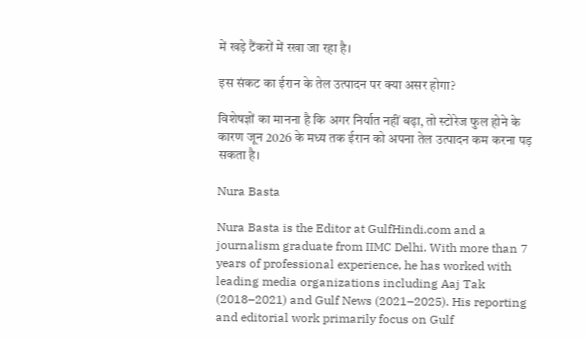में खड़े टैंकरों में रखा जा रहा है।

इस संकट का ईरान के तेल उत्पादन पर क्या असर होगा?

विशेषज्ञों का मानना है कि अगर निर्यात नहीं बढ़ा, तो स्टोरेज फुल होने के कारण जून 2026 के मध्य तक ईरान को अपना तेल उत्पादन कम करना पड़ सकता है।

Nura Basta

Nura Basta is the Editor at GulfHindi.com and a journalism graduate from IIMC Delhi. With more than 7 years of professional experience, he has worked with leading media organizations including Aaj Tak (2018–2021) and Gulf News (2021–2025). His reporting and editorial work primarily focus on Gulf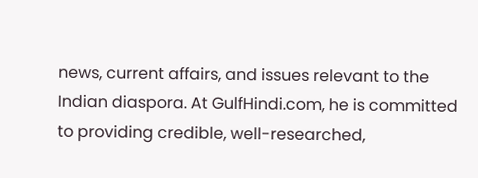news, current affairs, and issues relevant to the Indian diaspora. At GulfHindi.com, he is committed to providing credible, well-researched,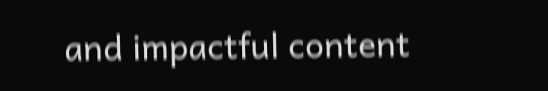and impactful content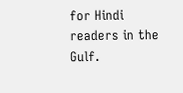for Hindi readers in the Gulf.